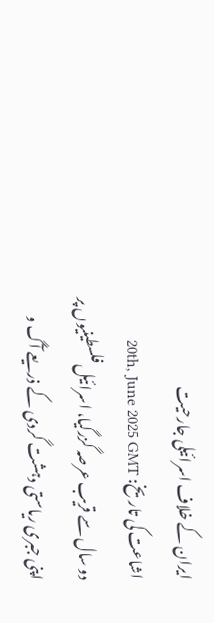ایران کے خلاف اسرائیلی جارحیت
اشاعت کی تاریخ: 20th, June 2025 GMT
دو سال سے قریب عرصہ گزرگیا، اسرائیل فلسطینیوں پر اپنی جبری ریاستی دہشت گردی کے ذریعے آگ و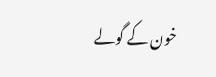خون کے گولے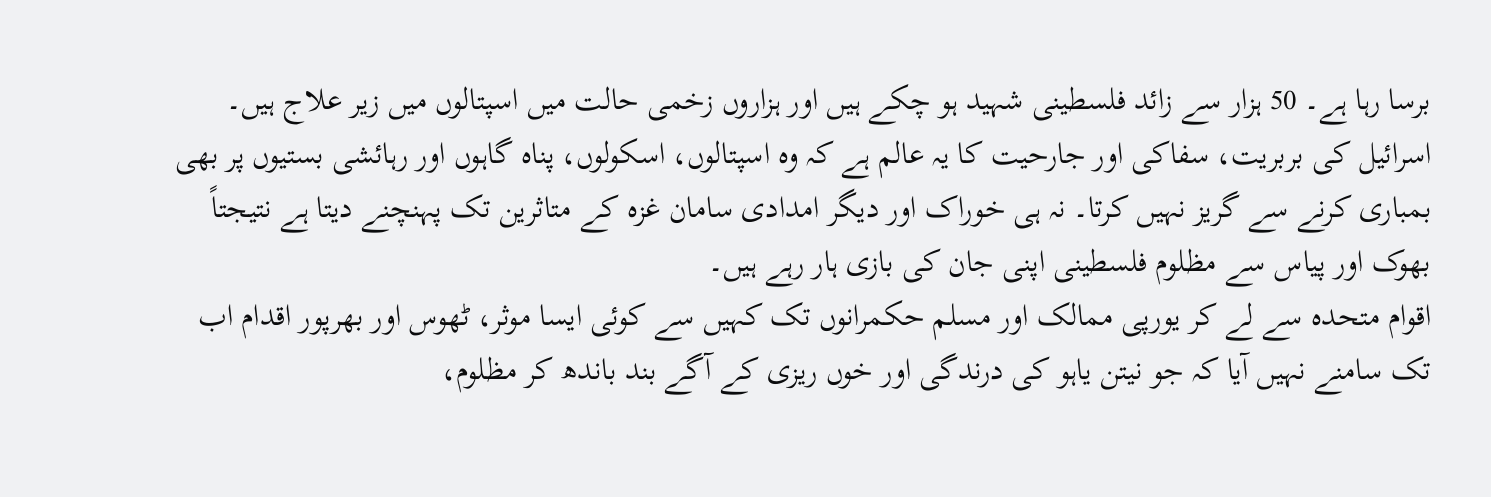برسا رہا ہے۔ 50 ہزار سے زائد فلسطینی شہید ہو چکے ہیں اور ہزاروں زخمی حالت میں اسپتالوں میں زیر علاج ہیں۔ اسرائیل کی بربریت، سفاکی اور جارحیت کا یہ عالم ہے کہ وہ اسپتالوں، اسکولوں، پناہ گاہوں اور رہائشی بستیوں پر بھی بمباری کرنے سے گریز نہیں کرتا۔ نہ ہی خوراک اور دیگر امدادی سامان غزہ کے متاثرین تک پہنچنے دیتا ہے نتیجتاً بھوک اور پیاس سے مظلوم فلسطینی اپنی جان کی بازی ہار رہے ہیں۔
اقوام متحدہ سے لے کر یورپی ممالک اور مسلم حکمرانوں تک کہیں سے کوئی ایسا موثر، ٹھوس اور بھرپور اقدام اب تک سامنے نہیں آیا کہ جو نیتن یاہو کی درندگی اور خوں ریزی کے آگے بند باندھ کر مظلوم،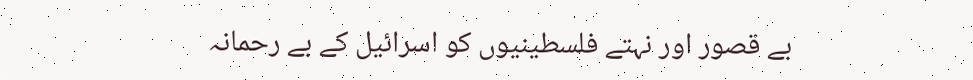بے قصور اور نہتے فلسطینیوں کو اسرائیل کے بے رحمانہ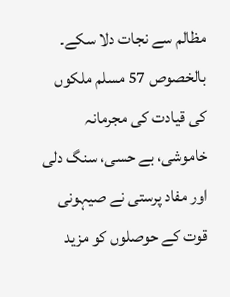مظالم سے نجات دلا سکے۔ بالخصوص 57 مسلم ملکوں کی قیادت کی مجرمانہ خاموشی، بے حسی، سنگ دلی اور مفاد پرستی نے صیہونی قوت کے حوصلوں کو مزید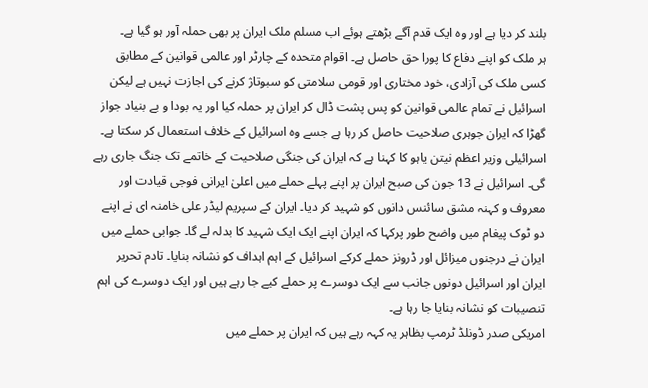بلند کر دیا ہے اور وہ ایک قدم آگے بڑھتے ہوئے اب مسلم ملک ایران پر بھی حملہ آور ہو گیا ہے۔
ہر ملک کو اپنے دفاع کا پورا حق حاصل ہے۔ اقوام متحدہ کے چارٹر اور عالمی قوانین کے مطابق کسی ملک کی آزادی، خود مختاری اور قومی سلامتی کو سبوتاژ کرنے کی اجازت نہیں ہے لیکن اسرائیل نے تمام عالمی قوانین کو پس پشت ڈال کر ایران پر حملہ کیا اور یہ بودا و بے بنیاد جواز گھڑا کہ ایران جوہری صلاحیت حاصل کر رہا ہے جسے وہ اسرائیل کے خلاف استعمال کر سکتا ہے۔
اسرائیلی وزیر اعظم نیتن یاہو کا کہنا ہے کہ ایران کی جنگی صلاحیت کے خاتمے تک جنگ جاری رہے گی۔ اسرائیل نے 13 جون کی صبح ایران پر اپنے پہلے حملے میں اعلیٰ ایرانی فوجی قیادت اور معروف و کہنہ مشق سائنس دانوں کو شہید کر دیا۔ ایران کے سپریم لیڈر علی خامنہ ای نے اپنے دو ٹوک پیغام میں واضح طور پرکہا کہ ایران اپنے ایک ایک شہید کا بدلہ لے گا۔ جوابی حملے میں ایران نے درجنوں میزائل اور ڈرونز حملے کرکے اسرائیل کے اہم اہداف کو نشانہ بنایا۔ تادم تحریر ایران اور اسرائیل دونوں جانب سے ایک دوسرے پر حملے کیے جا رہے ہیں اور ایک دوسرے کی اہم تنصیبات کو نشانہ بنایا جا رہا ہے۔
امریکی صدر ڈونلڈ ٹرمپ بظاہر یہ کہہ رہے ہیں کہ ایران پر حملے میں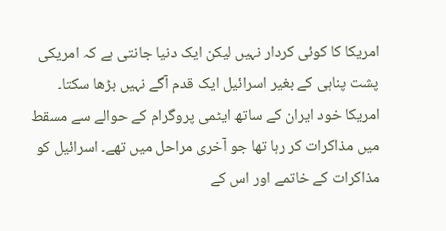امریکا کا کوئی کردار نہیں لیکن ایک دنیا جانتی ہے کہ امریکی پشت پناہی کے بغیر اسرائیل ایک قدم آگے نہیں بڑھا سکتا۔ امریکا خود ایران کے ساتھ ایٹمی پروگرام کے حوالے سے مسقط میں مذاکرات کر رہا تھا جو آخری مراحل میں تھے۔ اسرائیل کو مذاکرات کے خاتمے اور اس کے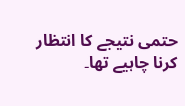حتمی نتیجے کا انتظار کرنا چاہیے تھا۔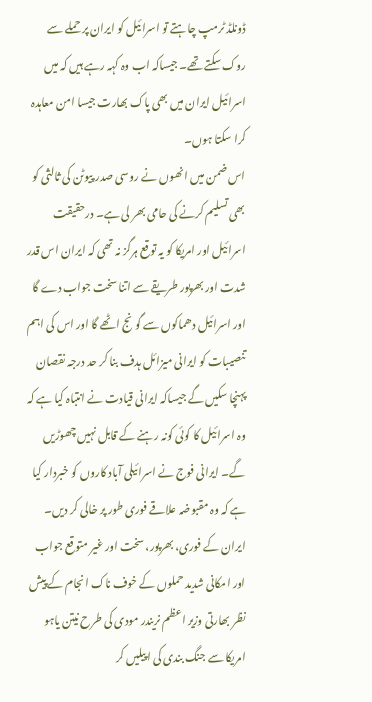ڈونلڈ ٹرمپ چاہتے تو اسرائیل کو ایران پر حملے سے روک سکتے تھے۔ جیساکہ اب وہ کہہ رہے ہیں کہ میں اسرائیل ایران میں بھی پاک بھارت جیسا امن معاہدہ کرا سکتا ہوں۔
اس ضمن میں انھوں نے روسی صدر پیوٹن کی ثالثی کو بھی تسلیم کرنے کی حامی بھر لی ہے۔ درحقیقت اسرائیل اور امریکا کو یہ توقع ہرگز نہ تھی کہ ایران اس قدر شدت اور بھرپور طریقے سے اتنا سخت جواب دے گا اور اسرائیل دھماکوں سے گونج اٹھے گا اور اس کی اہم تنصیبات کو ایرانی میزائل ہدف بنا کر حد درجہ نقصان پہنچا سکیں گے جیساکہ ایرانی قیادت نے انتباہ کیا ہے کہ وہ اسرائیل کا کوئی کونہ رہنے کے قابل نہیں چھوڑیں گے۔ ایرانی فوج نے اسرائیلی آباد کاروں کو خبردار کیا ہے کہ وہ مقبوضہ علاقے فوری طور پر خالی کر دیں۔
ایران کے فوری، بھرپور، سخت اور غیر متوقع جواب اور امکانی شدید حملوں کے خوف ناک انجام کے پیش نظر بھارتی وزیر اعظم نریندر مودی کی طرح نیتن یاہو امریکا سے جنگ بندی کی اپیلیں کر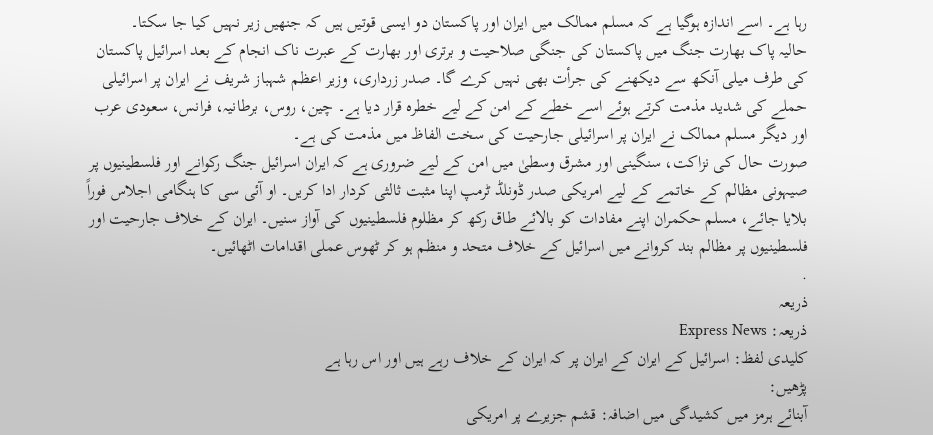رہا ہے۔ اسے اندازہ ہوگیا ہے کہ مسلم ممالک میں ایران اور پاکستان دو ایسی قوتیں ہیں کہ جنھیں زیر نہیں کیا جا سکتا۔
حالیہ پاک بھارت جنگ میں پاکستان کی جنگی صلاحیت و برتری اور بھارت کے عبرت ناک انجام کے بعد اسرائیل پاکستان کی طرف میلی آنکھ سے دیکھنے کی جرأت بھی نہیں کرے گا۔ صدر زرداری، وزیر اعظم شہباز شریف نے ایران پر اسرائیلی حملے کی شدید مذمت کرتے ہوئے اسے خطے کے امن کے لیے خطرہ قرار دیا ہے۔ چین، روس، برطانیہ، فرانس، سعودی عرب اور دیگر مسلم ممالک نے ایران پر اسرائیلی جارحیت کی سخت الفاظ میں مذمت کی ہے۔
صورت حال کی نزاکت، سنگینی اور مشرق وسطیٰ میں امن کے لیے ضروری ہے کہ ایران اسرائیل جنگ رکوانے اور فلسطینیوں پر صیہونی مظالم کے خاتمے کے لیے امریکی صدر ڈونلڈ ٹرمپ اپنا مثبت ثالثی کردار ادا کریں۔ او آئی سی کا ہنگامی اجلاس فوراً بلایا جائے، مسلم حکمران اپنے مفادات کو بالائے طاق رکھ کر مظلوم فلسطینیوں کی آواز سنیں۔ ایران کے خلاف جارحیت اور فلسطینیوں پر مظالم بند کروانے میں اسرائیل کے خلاف متحد و منظم ہو کر ٹھوس عملی اقدامات اٹھائیں۔
.
ذریعہ
ذریعہ: Express News
کلیدی لفظ: اسرائیل کے ایران کے ایران پر کہ ایران کے خلاف رہے ہیں اور اس رہا ہے
پڑھیں:
آبنائے ہرمز میں کشیدگی میں اضافہ: قشم جزیرے پر امریکی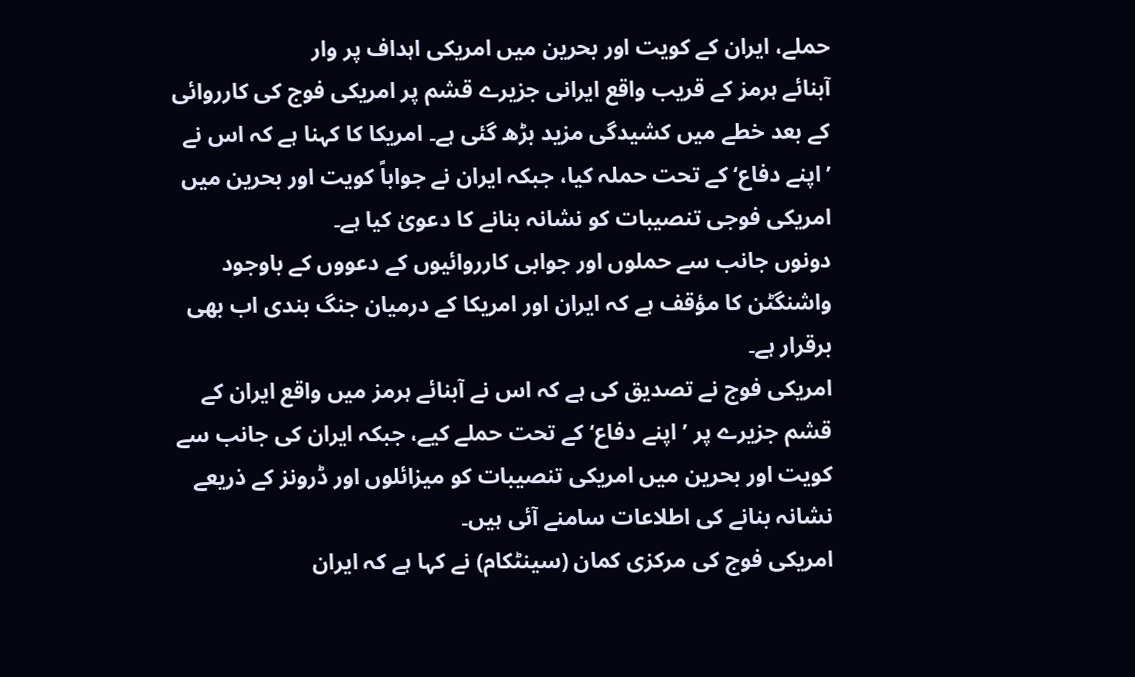حملے، ایران کے کویت اور بحرین میں امریکی اہداف پر وار
آبنائے ہرمز کے قریب واقع ایرانی جزیرے قشم پر امریکی فوج کی کارروائی کے بعد خطے میں کشیدگی مزید بڑھ گئی ہے۔ امریکا کا کہنا ہے کہ اس نے ’اپنے دفاع‘ کے تحت حملہ کیا، جبکہ ایران نے جواباً کویت اور بحرین میں امریکی فوجی تنصیبات کو نشانہ بنانے کا دعویٰ کیا ہے۔
دونوں جانب سے حملوں اور جوابی کارروائیوں کے دعووں کے باوجود واشنگٹن کا مؤقف ہے کہ ایران اور امریکا کے درمیان جنگ بندی اب بھی برقرار ہے۔
امریکی فوج نے تصدیق کی ہے کہ اس نے آبنائے ہرمز میں واقع ایران کے قشم جزیرے پر ’ اپنے دفاع‘ کے تحت حملے کیے، جبکہ ایران کی جانب سے کویت اور بحرین میں امریکی تنصیبات کو میزائلوں اور ڈرونز کے ذریعے نشانہ بنانے کی اطلاعات سامنے آئی ہیں۔
امریکی فوج کی مرکزی کمان (سینٹکام) نے کہا ہے کہ ایران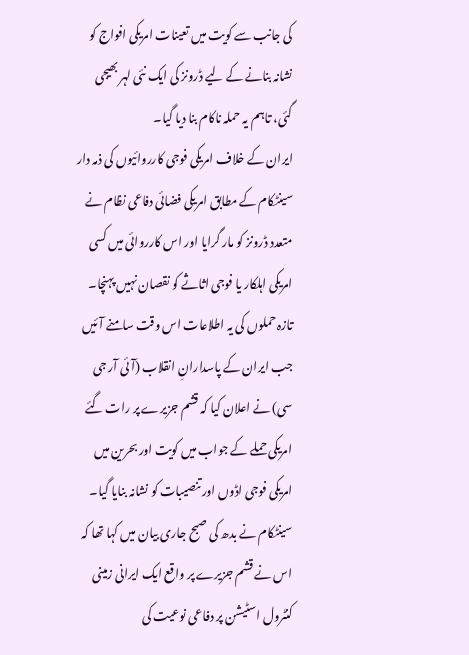کی جانب سے کویت میں تعینات امریکی افواج کو نشانہ بنانے کے لیے ڈرونز کی ایک نئی لہر بھیجی گئی، تاہم یہ حملہ ناکام بنا دیا گیا۔
ایران کے خلاف امریکی فوجی کارروائیوں کی ذمہ دار سینٹکام کے مطابق امریکی فضائی دفاعی نظام نے متعدد ڈرونز کو مار گرایا اور اس کارروائی میں کسی امریکی اہلکار یا فوجی اثاثے کو نقصان نہیں پہنچا۔
تازہ حملوں کی یہ اطلاعات اس وقت سامنے آئیں جب ایران کے پاسدارانِ انقلاب (آئی آر جی سی) نے اعلان کیا کہ قشم جزیرے پر رات گئے امریکی حملے کے جواب میں کویت اور بحرین میں امریکی فوجی اڈوں اور تنصیبات کو نشانہ بنایا گیا۔
سینٹکام نے بدھ کی صبح جاری بیان میں کہا تھا کہ اس نے قشم جزیرے پر واقع ایک ایرانی زمینی کنٹرول اسٹیشن پر دفاعی نوعیت کی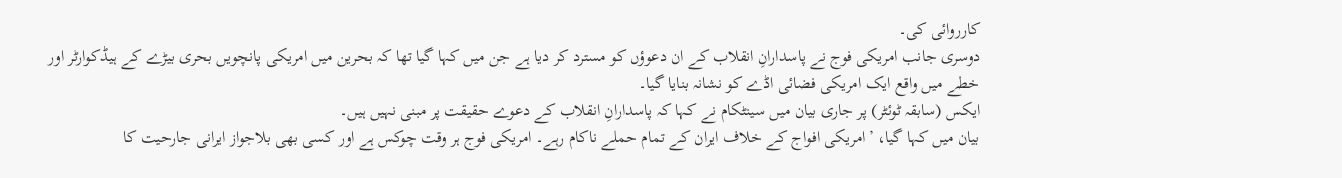کارروائی کی۔
دوسری جانب امریکی فوج نے پاسدارانِ انقلاب کے ان دعوؤں کو مسترد کر دیا ہے جن میں کہا گیا تھا کہ بحرین میں امریکی پانچویں بحری بیڑے کے ہیڈکوارٹر اور خطے میں واقع ایک امریکی فضائی اڈے کو نشانہ بنایا گیا۔
ایکس (سابقہ ٹوئٹر) پر جاری بیان میں سینٹکام نے کہا کہ پاسدارانِ انقلاب کے دعوے حقیقت پر مبنی نہیں ہیں۔
بیان میں کہا گیا، ’امریکی افواج کے خلاف ایران کے تمام حملے ناکام رہے۔ امریکی فوج ہر وقت چوکس ہے اور کسی بھی بلاجواز ایرانی جارحیت کا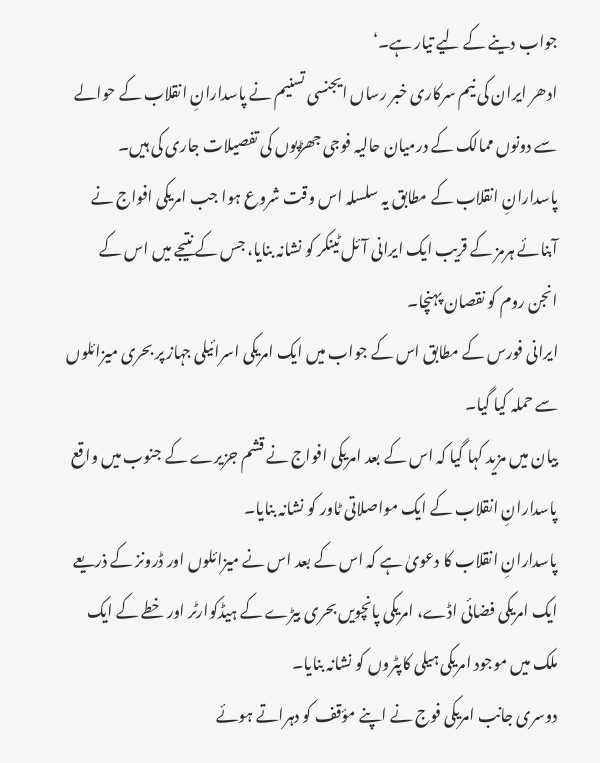جواب دینے کے لیے تیار ہے۔‘
ادھر ایران کی نیم سرکاری خبر رساں ایجنسی تسنیم نے پاسدارانِ انقلاب کے حوالے سے دونوں ممالک کے درمیان حالیہ فوجی جھڑپوں کی تفصیلات جاری کی ہیں۔
پاسدارانِ انقلاب کے مطابق یہ سلسلہ اس وقت شروع ہوا جب امریکی افواج نے آبنائے ہرمز کے قریب ایک ایرانی آئل ٹینکر کو نشانہ بنایا، جس کے نتیجے میں اس کے انجن روم کو نقصان پہنچا۔
ایرانی فورس کے مطابق اس کے جواب میں ایک امریکی اسرائیلی جہاز پر بحری میزائلوں سے حملہ کیا گیا۔
بیان میں مزید کہا گیا کہ اس کے بعد امریکی افواج نے قشم جزیرے کے جنوب میں واقع پاسدارانِ انقلاب کے ایک مواصلاتی ٹاور کو نشانہ بنایا۔
پاسدارانِ انقلاب کا دعویٰ ہے کہ اس کے بعد اس نے میزائلوں اور ڈرونز کے ذریعے ایک امریکی فضائی اڈے، امریکی پانچویں بحری بیڑے کے ہیڈکوارٹر اور خطے کے ایک ملک میں موجود امریکی ہیلی کاپٹروں کو نشانہ بنایا۔
دوسری جانب امریکی فوج نے اپنے مؤقف کو دہراتے ہوئے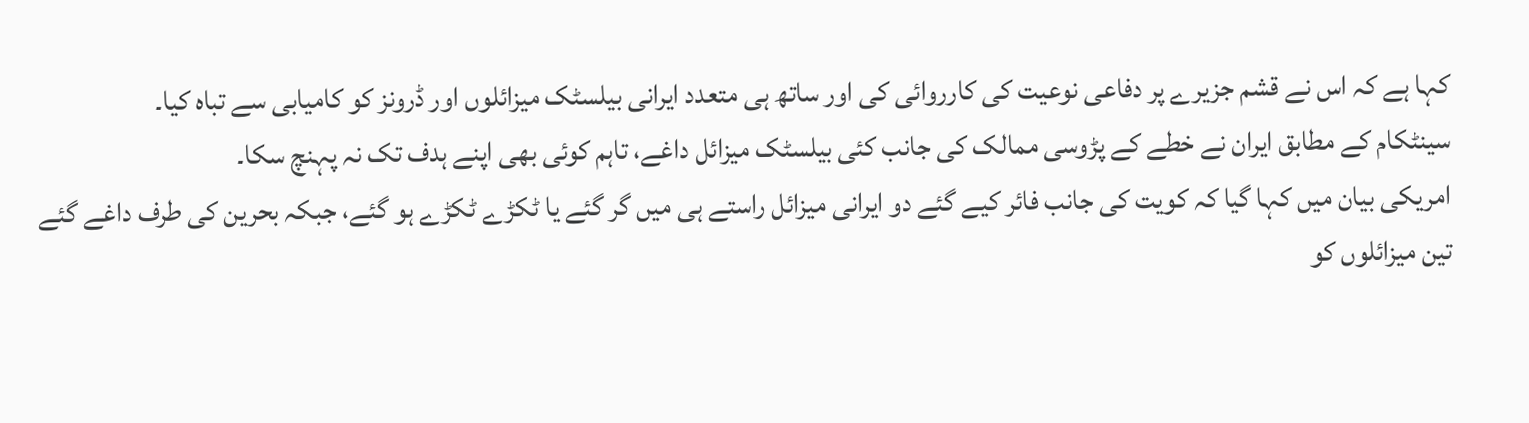کہا ہے کہ اس نے قشم جزیرے پر دفاعی نوعیت کی کارروائی کی اور ساتھ ہی متعدد ایرانی بیلسٹک میزائلوں اور ڈرونز کو کامیابی سے تباہ کیا۔
سینٹکام کے مطابق ایران نے خطے کے پڑوسی ممالک کی جانب کئی بیلسٹک میزائل داغے، تاہم کوئی بھی اپنے ہدف تک نہ پہنچ سکا۔
امریکی بیان میں کہا گیا کہ کویت کی جانب فائر کیے گئے دو ایرانی میزائل راستے ہی میں گر گئے یا ٹکڑے ٹکڑے ہو گئے، جبکہ بحرین کی طرف داغے گئے تین میزائلوں کو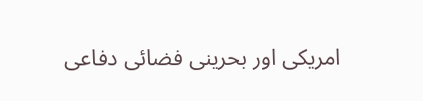امریکی اور بحرینی فضائی دفاعی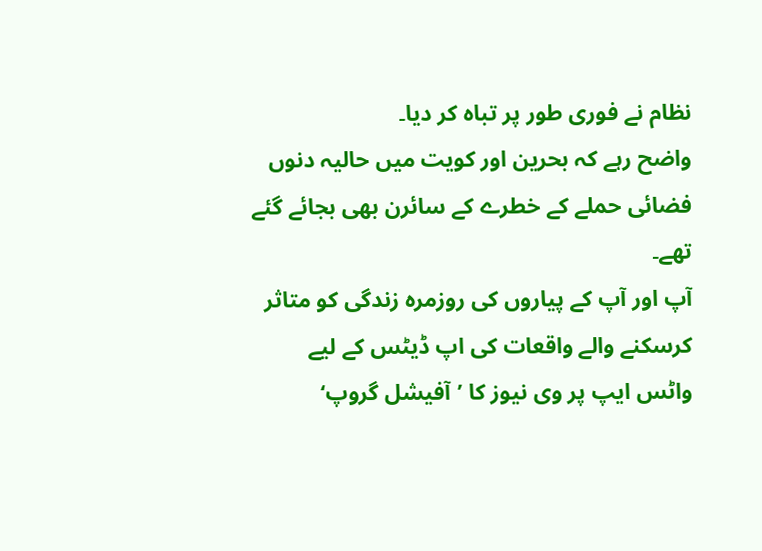نظام نے فوری طور پر تباہ کر دیا۔
واضح رہے کہ بحرین اور کویت میں حالیہ دنوں فضائی حملے کے خطرے کے سائرن بھی بجائے گئے تھے۔
آپ اور آپ کے پیاروں کی روزمرہ زندگی کو متاثر کرسکنے والے واقعات کی اپ ڈیٹس کے لیے واٹس ایپ پر وی نیوز کا ’آفیشل گروپ‘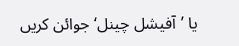یا ’آفیشل چینل‘ جوائن کریں